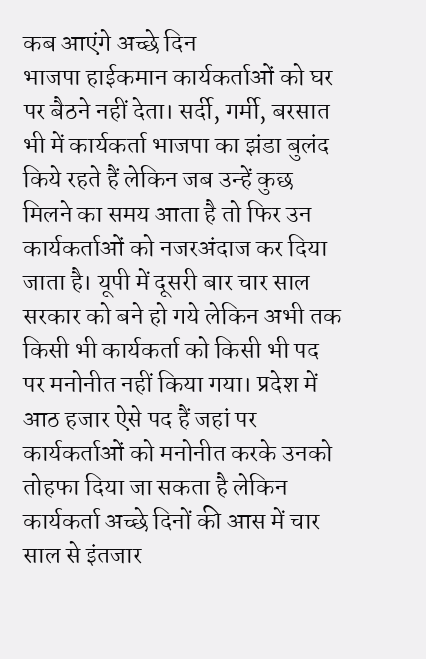कब आएंगे अच्छे दिन
भाजपा हाईकमान कार्यकर्ताओं को घर पर बैठने नहीं देता। सर्दी, गर्मी, बरसात भी में कार्यकर्ता भाजपा का झंडा बुलंद किये रहते हैं लेकिन जब उन्हें कुछ मिलने का समय आता है तो फिर उन कार्यकर्ताओं को नजरअंदाज कर दिया जाता है। यूपी में दूसरी बार चार साल सरकार को बने हो गये लेकिन अभी तक किसी भी कार्यकर्ता को किसी भी पद पर मनोनीत नहीं किया गया। प्रदेश में आठ हजार ऐसे पद हैं जहां पर कार्यकर्ताओं को मनोनीत करके उनको तोहफा दिया जा सकता है लेकिन कार्यकर्ता अच्छे दिनों की आस में चार साल से इंतजार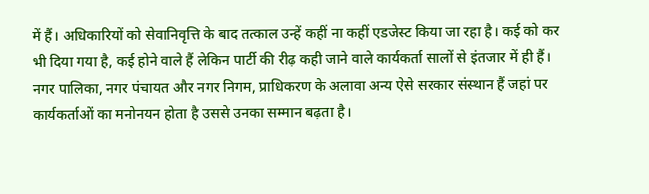में हैं। अधिकारियों को सेवानिवृत्ति के बाद तत्काल उन्हें कहीं ना कहीं एडजेस्ट किया जा रहा है। कई को कर भी दिया गया है, कई होने वाले हैं लेकिन पार्टी की रीढ़ कही जाने वाले कार्यकर्ता सालों से इंतजार में ही हैं। नगर पालिका, नगर पंचायत और नगर निगम, प्राधिकरण के अलावा अन्य ऐसे सरकार संस्थान हैं जहां पर कार्यकर्ताओं का मनोनयन होता है उससे उनका सम्मान बढ़ता है।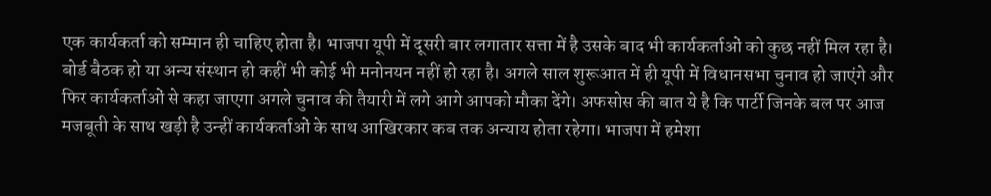एक कार्यकर्ता को सम्मान ही चाहिए होता है। भाजपा यूपी में दूसरी बार लगातार सत्ता में है उसके बाद भी कार्यकर्ताओं को कुछ नहीं मिल रहा है। बोर्ड बैठक हो या अन्य संस्थान हो कहीं भी कोई भी मनोनयन नहीं हो रहा है। अगले साल शुरूआत में ही यूपी में विधानसभा चुनाव हो जाएंगे और फिर कार्यकर्ताओं से कहा जाएगा अगले चुनाव की तैयारी में लगे आगे आपको मौका देंगे। अफसोस की बात ये है कि पार्टी जिनके बल पर आज मजबूती के साथ खड़ी है उन्हीं कार्यकर्ताओं के साथ आखिरकार कब तक अन्याय होता रहेगा। भाजपा में हमेशा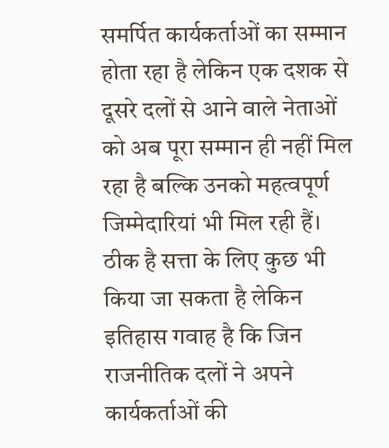समर्पित कार्यकर्ताओं का सम्मान होता रहा है लेकिन एक दशक से दूसरे दलों से आने वाले नेताओं को अब पूरा सम्मान ही नहीं मिल रहा है बल्कि उनको महत्वपूर्ण जिम्मेदारियां भी मिल रही हैं। ठीक है सत्ता के लिए कुछ भी किया जा सकता है लेकिन इतिहास गवाह है कि जिन राजनीतिक दलों ने अपने कार्यकर्ताओं की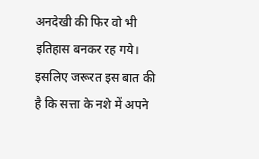अनदेखी की फिर वो भी इतिहास बनकर रह गये। इसलिए जरूरत इस बात की है कि सत्ता के नशे में अपने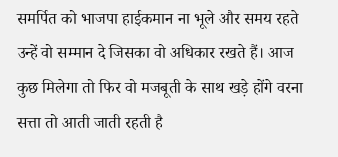समर्पित को भाजपा हाईकमान ना भूले और समय रहते उन्हें वो सम्मान दे जिसका वो अधिकार रखते हैं। आज कुछ मिलेगा तो फिर वो मजबूती के साथ खड़े होंगे वरना सत्ता तो आती जाती रहती है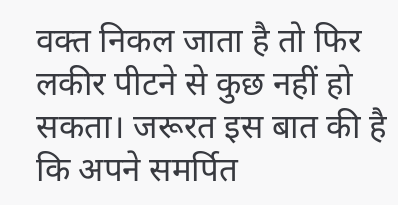वक्त निकल जाता है तो फिर लकीर पीटने से कुछ नहीं हो सकता। जरूरत इस बात की है कि अपने समर्पित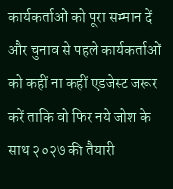कार्यकर्ताओं को पूरा सम्मान दें और चुनाव से पहले कार्यकर्ताओं को कहीं ना कहीं एडजेस्ट जरूर करें ताकि वो फिर नये जोश के साथ २०२७ की तैयारी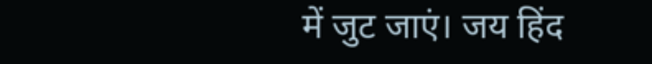में जुट जाएं। जय हिंद